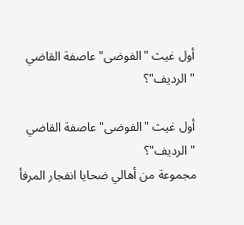أول غيث "الفوضى" عاصفة القاضي "الرديف"؟

أول غيث "الفوضى" عاصفة القاضي "الرديف"؟
مجموعة من أهالي ضحايا انفجار المرفأ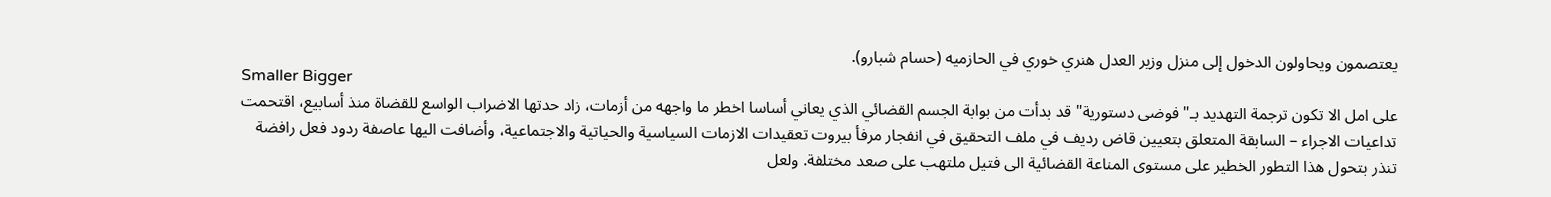يعتصمون ويحاولون الدخول إلى منزل وزير العدل هنري خوري في الحازميه (حسام شبارو).
Smaller Bigger
على امل الا تكون ترجمة التهديد بـ"فوضى دستورية" قد بدأت من بوابة الجسم القضائي الذي يعاني أساسا اخطر ما واجهه من أزمات، زاد حدتها الاضراب الواسع للقضاة منذ أسابيع، اقتحمت تداعيات الاجراء – السابقة المتعلق بتعيين قاض رديف في ملف التحقيق في انفجار مرفأ بيروت تعقيدات الازمات السياسية والحياتية والاجتماعية، وأضافت اليها عاصفة ردود فعل رافضة تنذر بتحول هذا التطور الخطير على مستوى المناعة القضائية الى فتيل ملتهب على صعد مختلفة. ولعل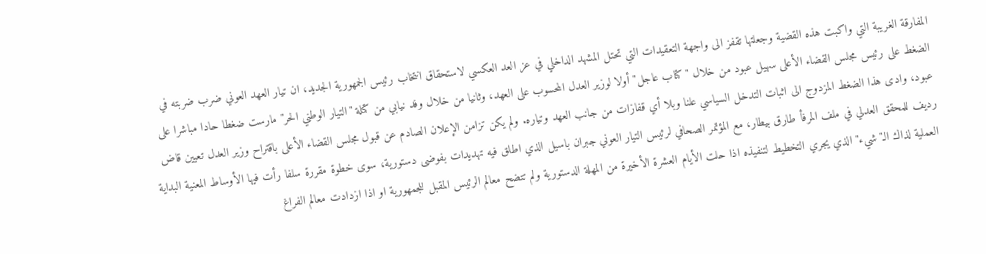المفارقة الغريبة التي واكبت هذه القضية وجعلتها تقفز الى واجهة التعقيدات التي تحتل المشهد الداخلي في عز العد العكسي لاستحقاق انتخاب رئيس الجمهورية الجديد، ان تيار العهد العوني ضرب ضربته في الضغط على رئيس مجلس القضاء الأعلى سهيل عبود من خلال "كتاب عاجل" أولا لوزير العدل المحسوب على العهد، وثانيا من خلال وفد نيابي من كتلة "التيار الوطني الحر" مارست ضغطا حادا مباشرا على عبود، وادى هذا الضغط المزدوج الى اثبات التدخل السياسي علنا وبلا أي قفازات من جانب العهد وتياره. ولم يكن تزامن الإعلان الصادم عن قبول مجلس القضاء الأعلى باقتراح وزير العدل تعيين قاض رديف للمحقق العدلي في ملف المرفأ طارق بيطار، مع المؤتمر الصحافي لرئيس التيار العوني جبران باسيل الذي اطلق فيه تهديدات بفوضى دستورية، سوى خطوة مقررة سلفا رأت فيها الأوساط المعنية البداية العملية لذاك الـ"شيء" الذي يجري التخطيط لتنفيذه اذا حلت الأيام العشرة الأخيرة من المهلة الدستورية ولم تتضح معالم الرئيس المقبل للجمهورية او اذا ازدادت معالم الفراغ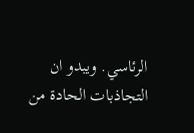الرئاسي. ويبدو ان التجاذبات الحادة من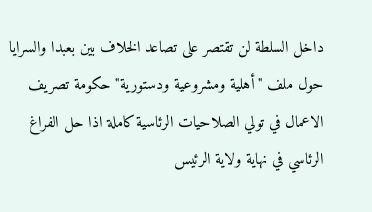داخل السلطة لن تقتصر على تصاعد الخلاف بين بعبدا والسرايا حول ملف "أهلية ومشروعية ودستورية" حكومة تصريف الاعمال في تولي الصلاحيات الرئاسية كاملة اذا حل الفراغ الرئاسي في نهاية ولاية الرئيس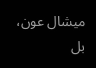ميشال عون، بل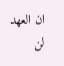ان العهد لن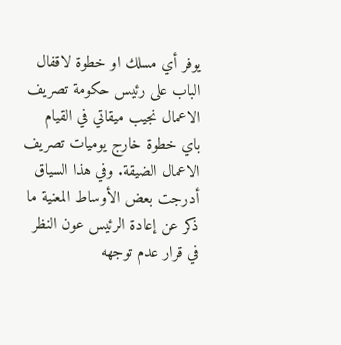يوفر أي مسلك او خطوة لاقفال الباب على رئيس حكومة تصريف الاعمال نجيب ميقاتي في القيام باي خطوة خارج يوميات تصريف الاعمال الضيقة. وفي هذا السياق أدرجت بعض الأوساط المعنية ما ذكر عن إعادة الرئيس عون النظر في قرار عدم توجهه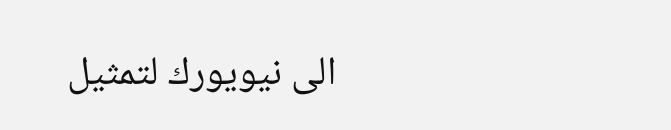الى نيويورك لتمثيل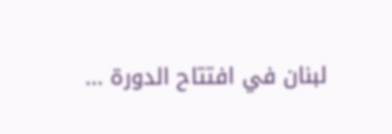لبنان في افتتاح الدورة ...